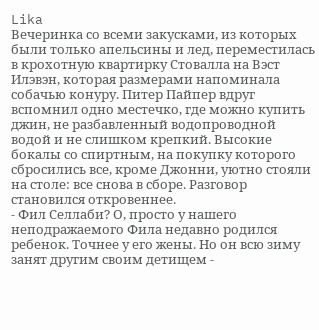Lika
Вечеринка со всеми закусками, из которых были только апельсины и лед, переместилась в крохотную квартирку Стовалла на Вэст Илэвэн, которая размерами напоминала собачью конуру. Питер Пайпер вдруг вспомнил одно местечко, где можно купить джин, не разбавленный водопроводной водой и не слишком крепкий. Высокие бокалы со спиртным, на покупку которого сбросились все, кроме Джонни, уютно стояли на столе: все снова в сборе. Разговор становился откровеннее.
- Фил Селлаби? О, просто у нашего неподражаемого Фила недавно родился ребенок. Точнее у его жены. Но он всю зиму занят другим своим детищем -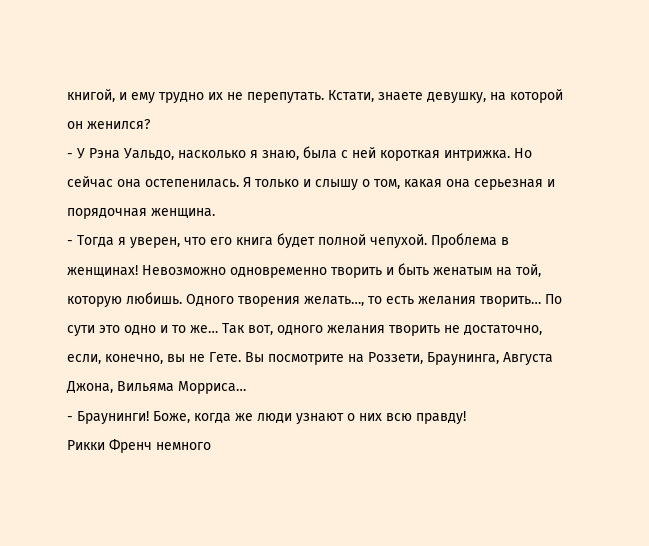книгой, и ему трудно их не перепутать. Кстати, знаете девушку, на которой он женился?
- У Рэна Уальдо, насколько я знаю, была с ней короткая интрижка. Но сейчас она остепенилась. Я только и слышу о том, какая она серьезная и порядочная женщина.
- Тогда я уверен, что его книга будет полной чепухой. Проблема в женщинах! Невозможно одновременно творить и быть женатым на той, которую любишь. Одного творения желать…, то есть желания творить… По сути это одно и то же… Так вот, одного желания творить не достаточно, если, конечно, вы не Гете. Вы посмотрите на Роззети, Браунинга, Августа Джона, Вильяма Морриса…
- Браунинги! Боже, когда же люди узнают о них всю правду!
Рикки Френч немного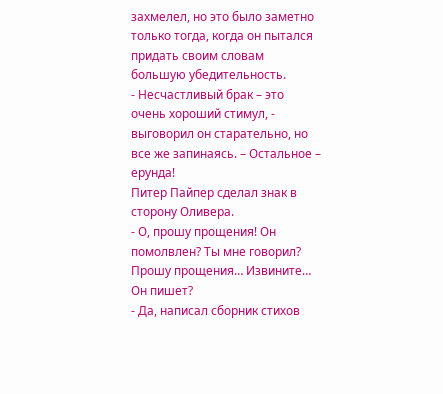захмелел, но это было заметно только тогда, когда он пытался придать своим словам большую убедительность.
- Несчастливый брак – это очень хороший стимул, - выговорил он старательно, но все же запинаясь. – Остальное – ерунда!
Питер Пайпер сделал знак в сторону Оливера.
- О, прошу прощения! Он помолвлен? Ты мне говорил? Прошу прощения… Извините… Он пишет?
- Да, написал сборник стихов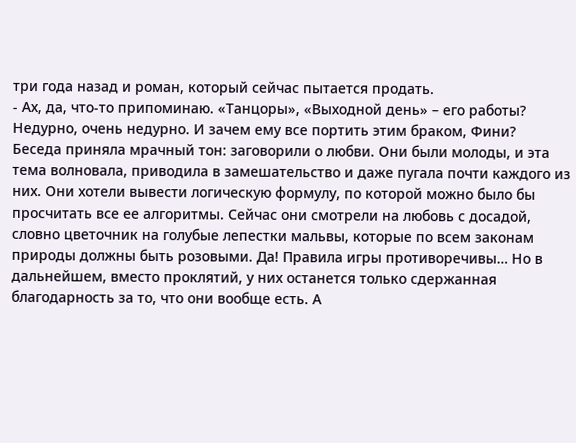три года назад и роман, который сейчас пытается продать.
- Ах, да, что-то припоминаю. «Танцоры», «Выходной день» – его работы? Недурно, очень недурно. И зачем ему все портить этим браком, Фини?
Беседа приняла мрачный тон: заговорили о любви. Они были молоды, и эта тема волновала, приводила в замешательство и даже пугала почти каждого из них. Они хотели вывести логическую формулу, по которой можно было бы просчитать все ее алгоритмы. Сейчас они смотрели на любовь с досадой, словно цветочник на голубые лепестки мальвы, которые по всем законам природы должны быть розовыми. Да! Правила игры противоречивы… Но в дальнейшем, вместо проклятий, у них останется только сдержанная благодарность за то, что они вообще есть. А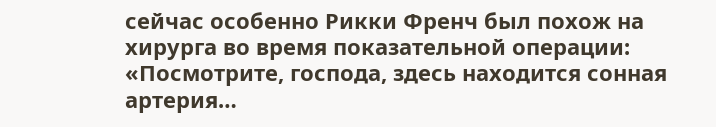сейчас особенно Рикки Френч был похож на хирурга во время показательной операции: «Посмотрите, господа, здесь находится сонная артерия…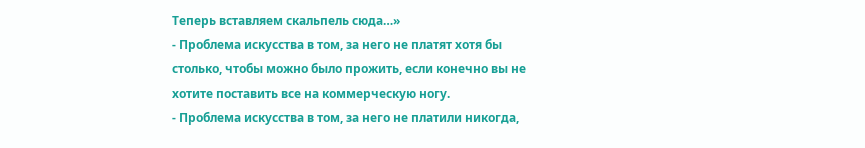Теперь вставляем скальпель сюда…»
- Проблема искусства в том, за него не платят хотя бы столько, чтобы можно было прожить, если конечно вы не хотите поставить все на коммерческую ногу.
- Проблема искусства в том, за него не платили никогда,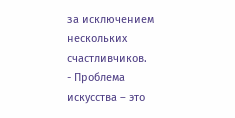за исключением нескольких счастливчиков.
- Проблема искусства – это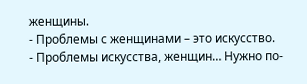женщины.
- Проблемы с женщинами – это искусство.
- Проблемы искусства, женщин… Нужно по-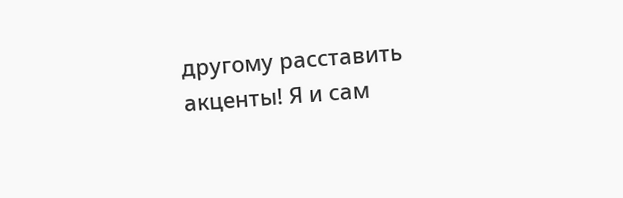другому расставить акценты! Я и сам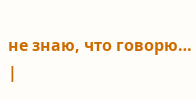не знаю, что говорю…
|